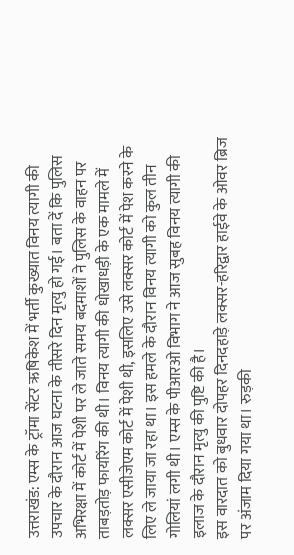उत्तराखंड: एम्स के ट्रॉमा सेंटर ऋषिकेश में भर्ती कुख्यात विनय त्यागी की उपचार के दौरान आज घटना के तीसरे दिन मृत्यु हो गई। बता दें कि पुलिस अभिरक्षा में कोर्ट में पेशी पर ले जाते समय बदमाशों ने पुलिस के वाहन पर ताबड़तोड़ फायरिंग की थी। विनय त्यागी की धोखाधड़ी के एक मामले में लक्सर एसीजेएम कोर्ट में पेशी थी, इसलिए उसे लक्सर कोर्ट में पेश करने के लिए ले जाया जा रहा था। इस हमले के दौरान विनय त्यागी को कुल तीन गोलियां लगी थी। एम्स के पीआरओ विभाग ने आज सुबह विनय त्यागी की इलाज के दौरान मृत्यु की पुष्टि की है।
इस वारदात को बुधवार दोपहर दिनदहाड़े लक्सर-हरिद्वार हाईवे के ओवर ब्रिज पर अंजाम दिया गया था। रुड़की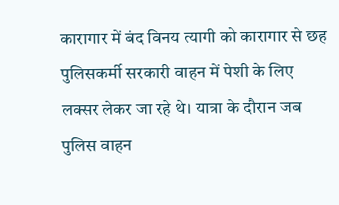कारागार में बंद विनय त्यागी को कारागार से छह पुलिसकर्मी सरकारी वाहन में पेशी के लिए लक्सर लेकर जा रहे थे। यात्रा के दौरान जब पुलिस वाहन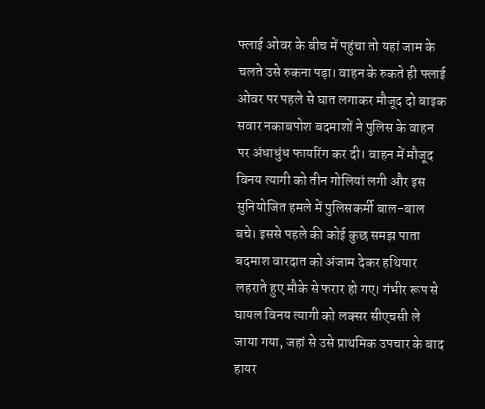फ्लाई ओवर के बीच में पहुंचा तो यहां जाम के चलते उसे रुकना पड़ा। वाहन के रुकते ही फ्लाई ओवर पर पहले से घात लगाकर मौजूद दो बाइक सवार नकाबपोश बदमाशों ने पुलिस के वाहन पर अंधाधुंध फायरिंग कर दी। वाहन में मौजूद विनय त्यागी को तीन गोलियां लगी और इस सुनियोजित हमले में पुलिसकर्मी बाल-बाल बचे। इससे पहले की कोई कुछ समझ पाता बदमाश वारदात को अंजाम देकर हथियार लहराते हुए मौके से फरार हो गए। गंभीर रूप से घायल विनय त्यागी को लक्सर सीएचसी ले जाया गया, जहां से उसे प्राथमिक उपचार के बाद हायर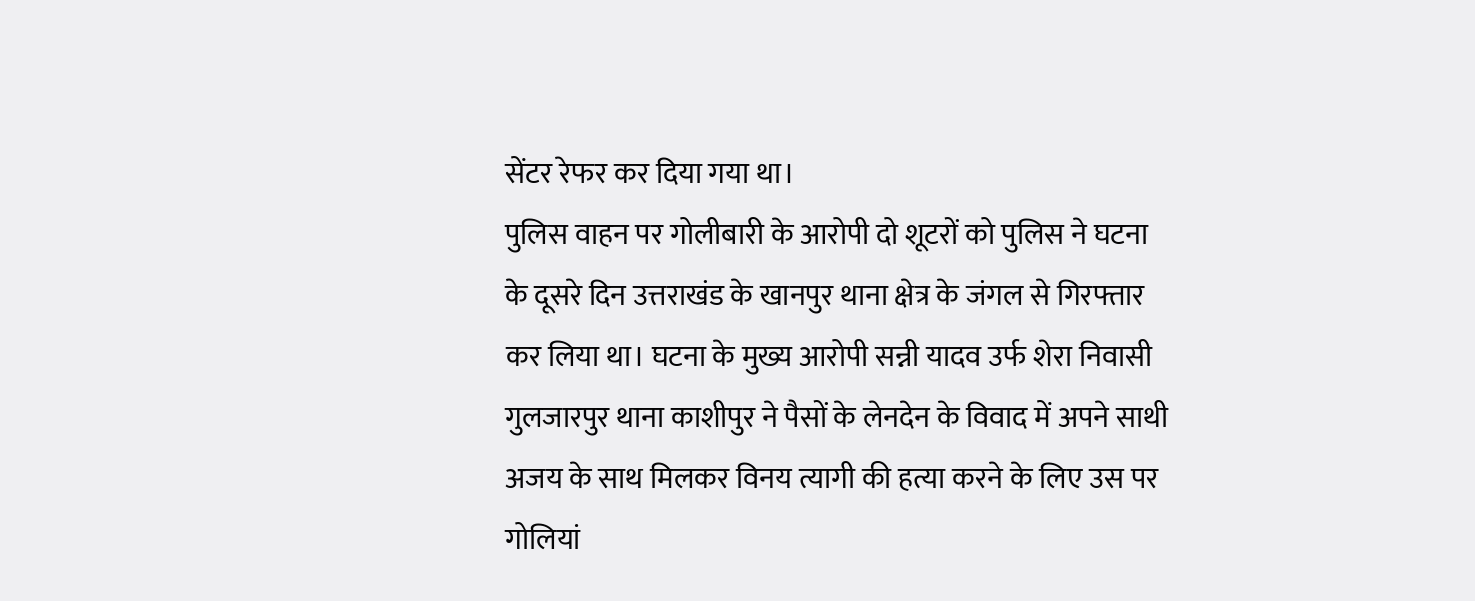सेंटर रेफर कर दिया गया था।
पुलिस वाहन पर गोलीबारी के आरोपी दो शूटरों को पुलिस ने घटना के दूसरे दिन उत्तराखंड के खानपुर थाना क्षेत्र के जंगल से गिरफ्तार कर लिया था। घटना के मुख्य आरोपी सन्नी यादव उर्फ शेरा निवासी गुलजारपुर थाना काशीपुर ने पैसों के लेनदेन के विवाद में अपने साथी अजय के साथ मिलकर विनय त्यागी की हत्या करने के लिए उस पर गोलियां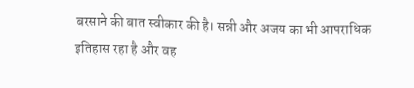बरसाने की बात स्वीकार की है। सन्नी और अजय का भी आपराधिक इतिहास रहा है और वह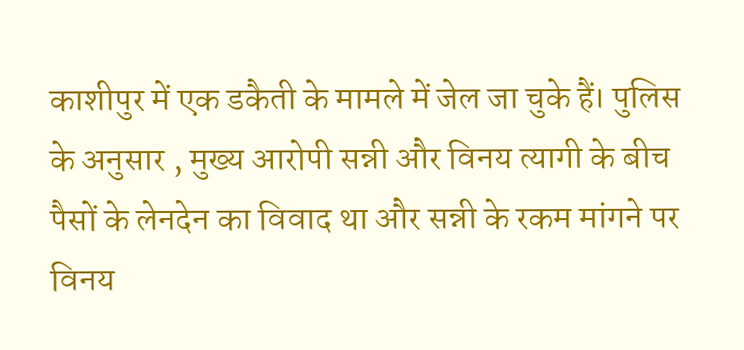काशीपुर में एक डकैती के मामले में जेल जा चुके हैं। पुलिस के अनुसार , मुख्य आरोपी सन्नी और विनय त्यागी के बीच पैसों के लेनदेन का विवाद था और सन्नी के रकम मांगने पर विनय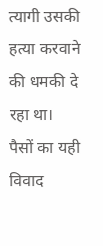त्यागी उसकी हत्या करवाने की धमकी दे रहा था। पैसों का यही विवाद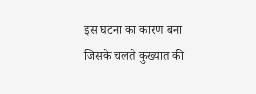इस घटना का कारण बना जिसके चलते कुख्यात की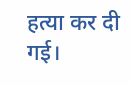हत्या कर दी गई।